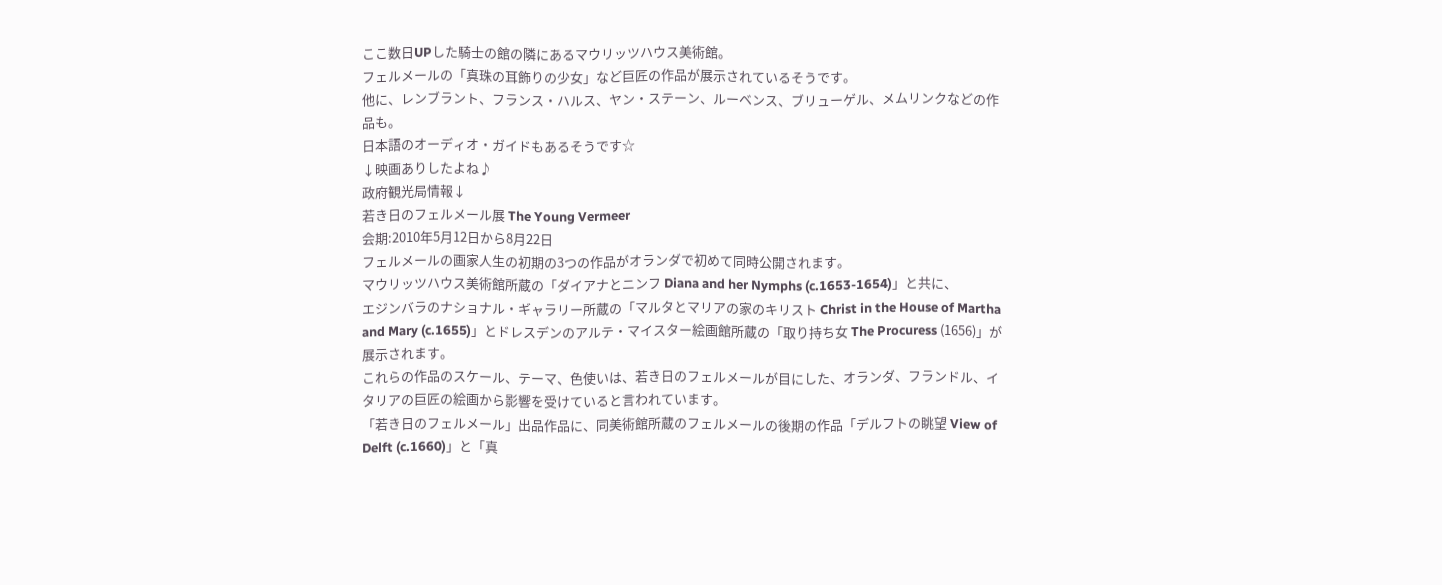ここ数日UPした騎士の館の隣にあるマウリッツハウス美術館。
フェルメールの「真珠の耳飾りの少女」など巨匠の作品が展示されているそうです。
他に、レンブラント、フランス・ハルス、ヤン・ステーン、ルーベンス、ブリューゲル、メムリンクなどの作品も。
日本語のオーディオ・ガイドもあるそうです☆
↓映画ありしたよね♪
政府観光局情報↓
若き日のフェルメール展 The Young Vermeer
会期:2010年5月12日から8月22日
フェルメールの画家人生の初期の3つの作品がオランダで初めて同時公開されます。
マウリッツハウス美術館所蔵の「ダイアナとニンフ Diana and her Nymphs (c.1653-1654)」と共に、
エジンバラのナショナル・ギャラリー所蔵の「マルタとマリアの家のキリスト Christ in the House of Martha and Mary (c.1655)」とドレスデンのアルテ・マイスター絵画館所蔵の「取り持ち女 The Procuress (1656)」が展示されます。
これらの作品のスケール、テーマ、色使いは、若き日のフェルメールが目にした、オランダ、フランドル、イタリアの巨匠の絵画から影響を受けていると言われています。
「若き日のフェルメール」出品作品に、同美術館所蔵のフェルメールの後期の作品「デルフトの眺望 View of Delft (c.1660)」と「真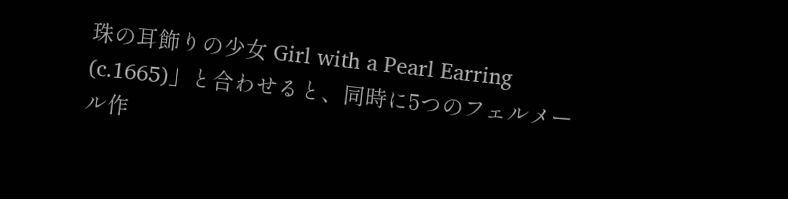珠の耳飾りの少女 Girl with a Pearl Earring (c.1665)」と合わせると、同時に5つのフェルメール作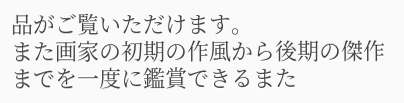品がご覧いただけます。
また画家の初期の作風から後期の傑作までを一度に鑑賞できるまた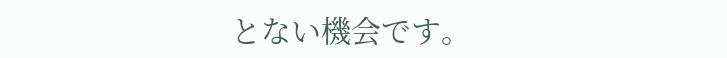とない機会です。